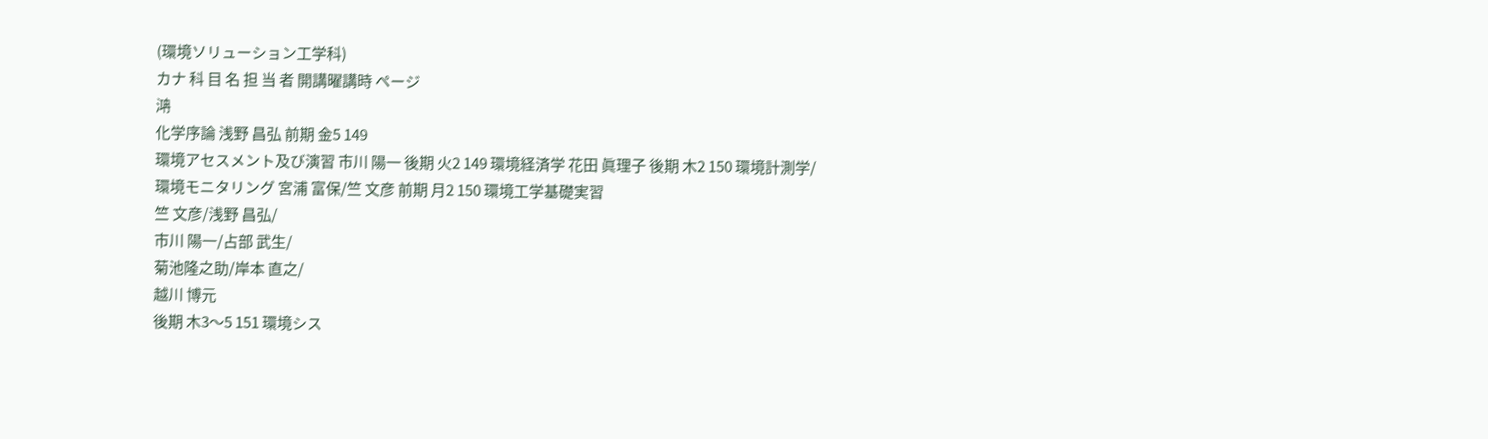(環境ソリューション工学科)
カナ 科 目 名 担 当 者 開講曜講時 ページ
㴂
化学序論 浅野 昌弘 前期 金5 149
環境アセスメント及び演習 市川 陽一 後期 火2 149 環境経済学 花田 眞理子 後期 木2 150 環境計測学/
環境モニタリング 宮浦 富保/竺 文彦 前期 月2 150 環境工学基礎実習
竺 文彦/浅野 昌弘/
市川 陽一/占部 武生/
菊池隆之助/岸本 直之/
越川 博元
後期 木3〜5 151 環境シス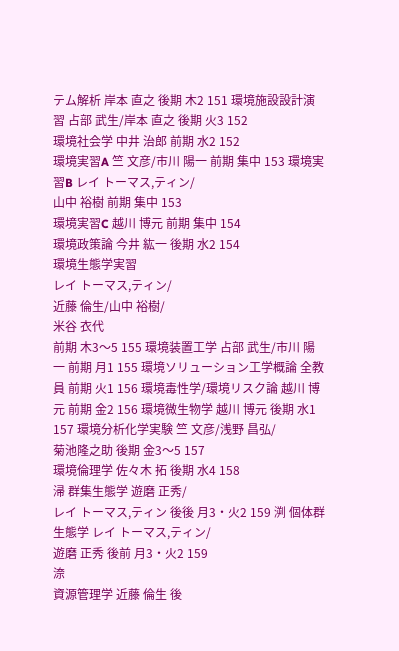テム解析 岸本 直之 後期 木2 151 環境施設設計演習 占部 武生/岸本 直之 後期 火3 152
環境社会学 中井 治郎 前期 水2 152
環境実習A 竺 文彦/市川 陽一 前期 集中 153 環境実習B レイ トーマス,ティン/
山中 裕樹 前期 集中 153
環境実習C 越川 博元 前期 集中 154
環境政策論 今井 紘一 後期 水2 154
環境生態学実習
レイ トーマス,ティン/
近藤 倫生/山中 裕樹/
米谷 衣代
前期 木3〜5 155 環境装置工学 占部 武生/市川 陽一 前期 月1 155 環境ソリューション工学概論 全教員 前期 火1 156 環境毒性学/環境リスク論 越川 博元 前期 金2 156 環境微生物学 越川 博元 後期 水1 157 環境分析化学実験 竺 文彦/浅野 昌弘/
菊池隆之助 後期 金3〜5 157
環境倫理学 佐々木 拓 後期 水4 158
㴆 群集生態学 遊磨 正秀/
レイ トーマス,ティン 後後 月3・火2 159 㴊 個体群生態学 レイ トーマス,ティン/
遊磨 正秀 後前 月3・火2 159
㴎
資源管理学 近藤 倫生 後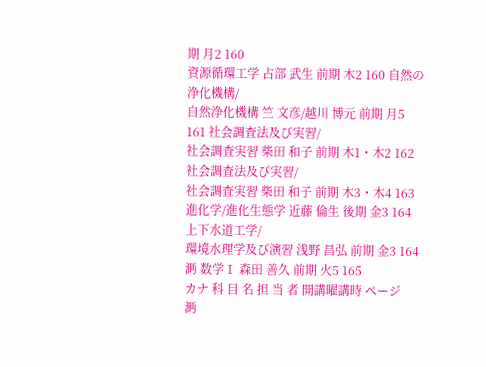期 月2 160
資源循環工学 占部 武生 前期 木2 160 自然の浄化機構/
自然浄化機構 竺 文彦/越川 博元 前期 月5 161 社会調査法及び実習/
社会調査実習 柴田 和子 前期 木1・木2 162 社会調査法及び実習/
社会調査実習 柴田 和子 前期 木3・木4 163 進化学/進化生態学 近藤 倫生 後期 金3 164 上下水道工学/
環境水理学及び演習 浅野 昌弘 前期 金3 164
㴐 数学Ⅰ 森田 善久 前期 火5 165
カナ 科 目 名 担 当 者 開講曜講時 ページ
㴐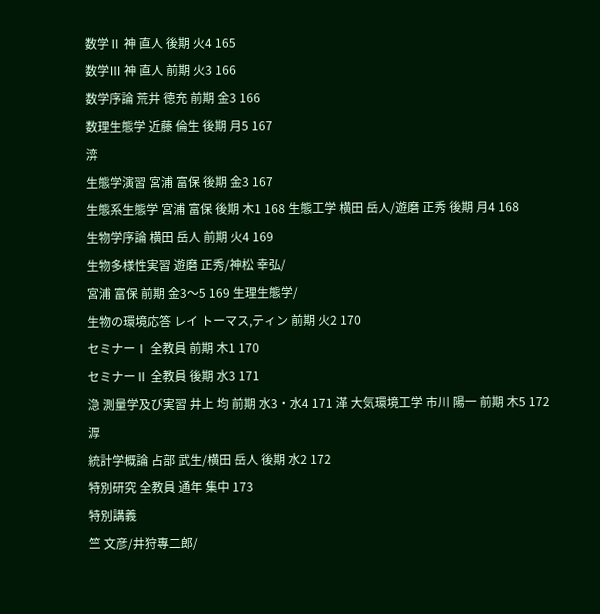数学Ⅱ 神 直人 後期 火4 165
数学Ⅲ 神 直人 前期 火3 166
数学序論 荒井 徳充 前期 金3 166
数理生態学 近藤 倫生 後期 月5 167
㴒
生態学演習 宮浦 富保 後期 金3 167
生態系生態学 宮浦 富保 後期 木1 168 生態工学 横田 岳人/遊磨 正秀 後期 月4 168
生物学序論 横田 岳人 前期 火4 169
生物多様性実習 遊磨 正秀/神松 幸弘/
宮浦 富保 前期 金3〜5 169 生理生態学/
生物の環境応答 レイ トーマス,ティン 前期 火2 170
セミナーⅠ 全教員 前期 木1 170
セミナーⅡ 全教員 後期 水3 171
㴔 測量学及び実習 井上 均 前期 水3・水4 171 㴖 大気環境工学 市川 陽一 前期 木5 172
㴟
統計学概論 占部 武生/横田 岳人 後期 水2 172
特別研究 全教員 通年 集中 173
特別講義
竺 文彦/井狩專二郎/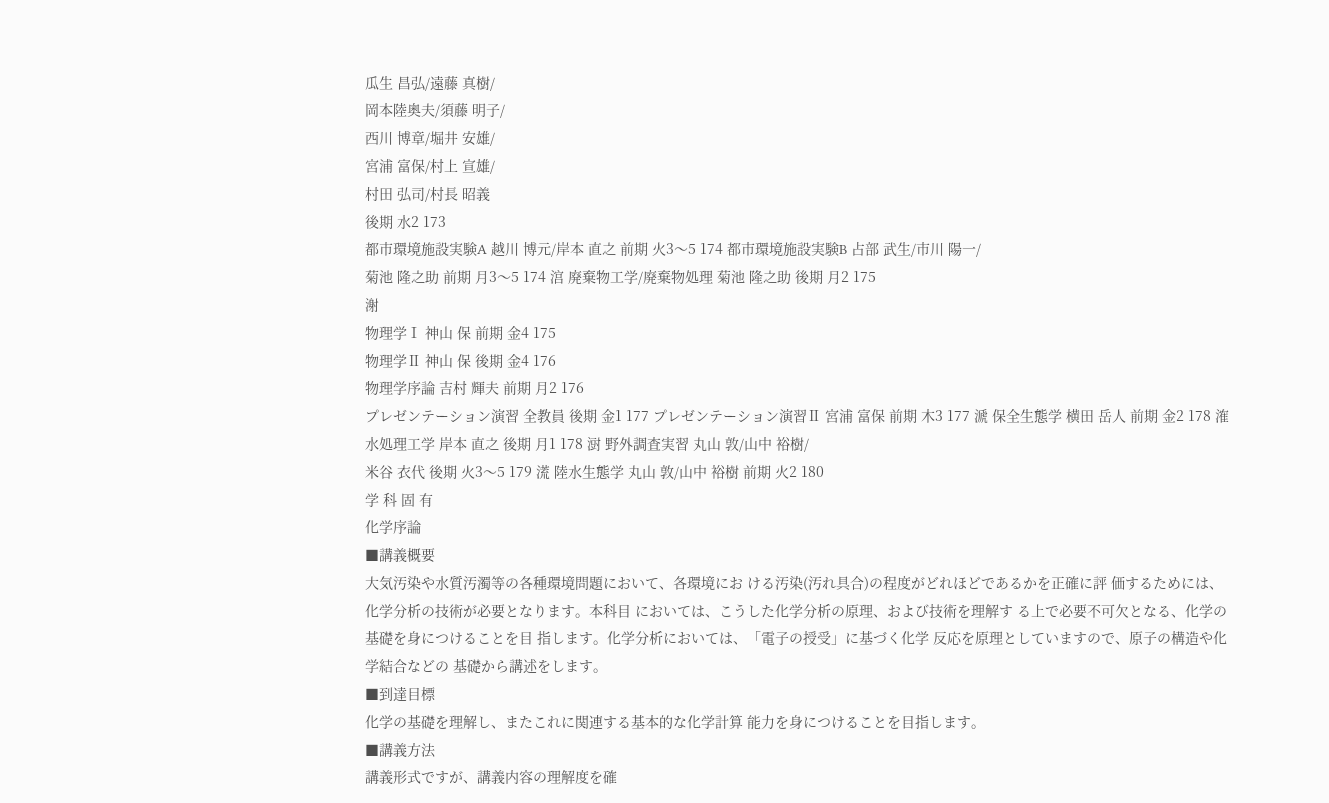瓜生 昌弘/遠藤 真樹/
岡本陸奥夫/須藤 明子/
西川 博章/堀井 安雄/
宮浦 富保/村上 宣雄/
村田 弘司/村長 昭義
後期 水2 173
都市環境施設実験A 越川 博元/岸本 直之 前期 火3〜5 174 都市環境施設実験B 占部 武生/市川 陽一/
菊池 隆之助 前期 月3〜5 174 㴦 廃棄物工学/廃棄物処理 菊池 隆之助 後期 月2 175
㴬
物理学Ⅰ 神山 保 前期 金4 175
物理学Ⅱ 神山 保 後期 金4 176
物理学序論 吉村 輝夫 前期 月2 176
プレゼンテーション演習 全教員 後期 金1 177 プレゼンテーション演習Ⅱ 宮浦 富保 前期 木3 177 㴲 保全生態学 横田 岳人 前期 金2 178 㴶 水処理工学 岸本 直之 後期 月1 178 㴻 野外調査実習 丸山 敦/山中 裕樹/
米谷 衣代 後期 火3〜5 179 㵁 陸水生態学 丸山 敦/山中 裕樹 前期 火2 180
学 科 固 有
化学序論
■講義概要
大気汚染や水質汚濁等の各種環境問題において、各環境にお ける汚染(汚れ具合)の程度がどれほどであるかを正確に評 価するためには、化学分析の技術が必要となります。本科目 においては、こうした化学分析の原理、および技術を理解す る上で必要不可欠となる、化学の基礎を身につけることを目 指します。化学分析においては、「電子の授受」に基づく化学 反応を原理としていますので、原子の構造や化学結合などの 基礎から講述をします。
■到達目標
化学の基礎を理解し、またこれに関連する基本的な化学計算 能力を身につけることを目指します。
■講義方法
講義形式ですが、講義内容の理解度を確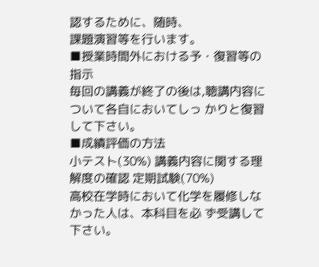認するために、随時、
課題演習等を行います。
■授業時間外における予・復習等の指示
毎回の講義が終了の後は,聴講内容について各自においてしっ かりと復習して下さい。
■成績評価の方法
小テスト(30%) 講義内容に関する理解度の確認 定期試験(70%)
高校在学時において化学を履修しなかった人は、本科目を必 ず受講して下さい。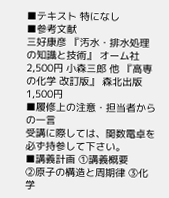■テキスト 特になし
■参考文献
三好康彦 『汚水・排水処理の知識と技術』 オーム社 2,500円 小森三郎 他 『高専の化学 改訂版』 森北出版 1,500円
■履修上の注意・担当者からの一言
受講に際しては、関数電卓を必ず持参して下さい。
■講義計画 ①講義概要
②原子の構造と周期律 ③化学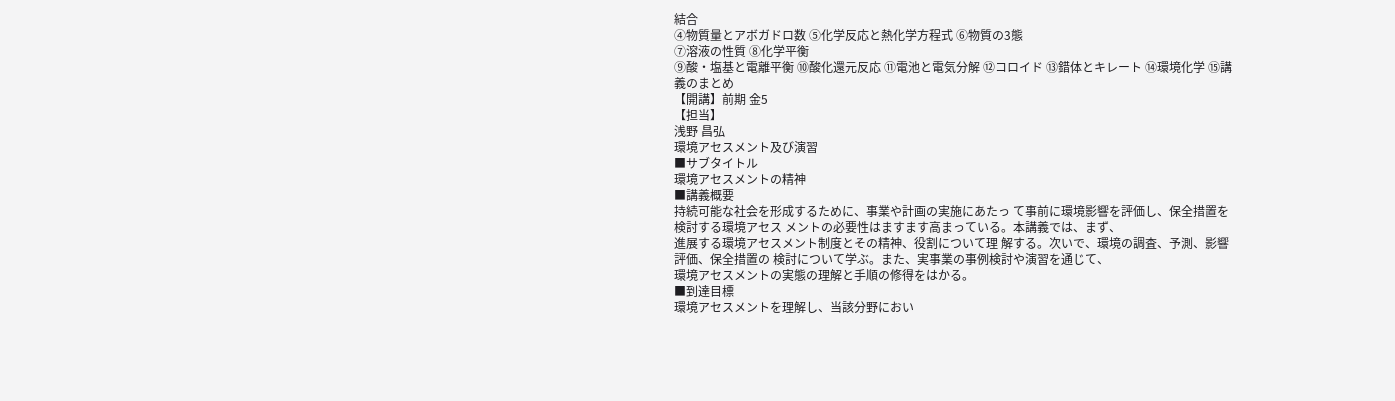結合
④物質量とアボガドロ数 ⑤化学反応と熱化学方程式 ⑥物質の3態
⑦溶液の性質 ⑧化学平衡
⑨酸・塩基と電離平衡 ⑩酸化還元反応 ⑪電池と電気分解 ⑫コロイド ⑬錯体とキレート ⑭環境化学 ⑮講義のまとめ
【開講】前期 金5
【担当】
浅野 昌弘
環境アセスメント及び演習
■サブタイトル
環境アセスメントの精神
■講義概要
持続可能な社会を形成するために、事業や計画の実施にあたっ て事前に環境影響を評価し、保全措置を検討する環境アセス メントの必要性はますます高まっている。本講義では、まず、
進展する環境アセスメント制度とその精神、役割について理 解する。次いで、環境の調査、予測、影響評価、保全措置の 検討について学ぶ。また、実事業の事例検討や演習を通じて、
環境アセスメントの実態の理解と手順の修得をはかる。
■到達目標
環境アセスメントを理解し、当該分野におい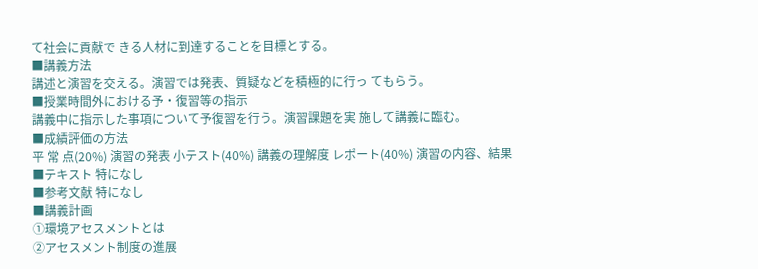て社会に貢献で きる人材に到達することを目標とする。
■講義方法
講述と演習を交える。演習では発表、質疑などを積極的に行っ てもらう。
■授業時間外における予・復習等の指示
講義中に指示した事項について予復習を行う。演習課題を実 施して講義に臨む。
■成績評価の方法
平 常 点(20%) 演習の発表 小テスト(40%) 講義の理解度 レポート(40%) 演習の内容、結果
■テキスト 特になし
■参考文献 特になし
■講義計画
①環境アセスメントとは
②アセスメント制度の進展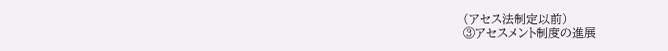(アセス法制定以前)
③アセスメント制度の進展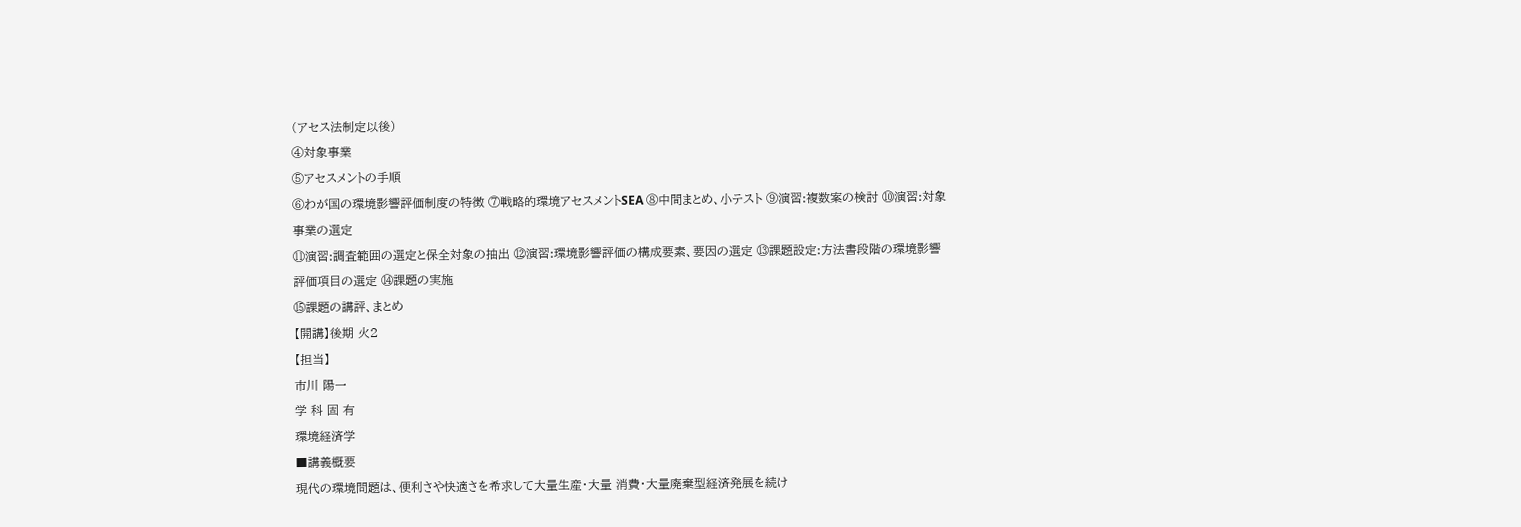(アセス法制定以後)
④対象事業
⑤アセスメントの手順
⑥わが国の環境影響評価制度の特徴 ⑦戦略的環境アセスメントSEA ⑧中間まとめ、小テスト ⑨演習:複数案の検討 ⑩演習:対象事業の選定
⑪演習:調査範囲の選定と保全対象の抽出 ⑫演習:環境影響評価の構成要素、要因の選定 ⑬課題設定:方法書段階の環境影響評価項目の選定 ⑭課題の実施
⑮課題の講評、まとめ
【開講】後期 火2
【担当】
市川 陽一
学 科 固 有
環境経済学
■講義概要
現代の環境問題は、便利さや快適さを希求して大量生産・大量 消費・大量廃棄型経済発展を続け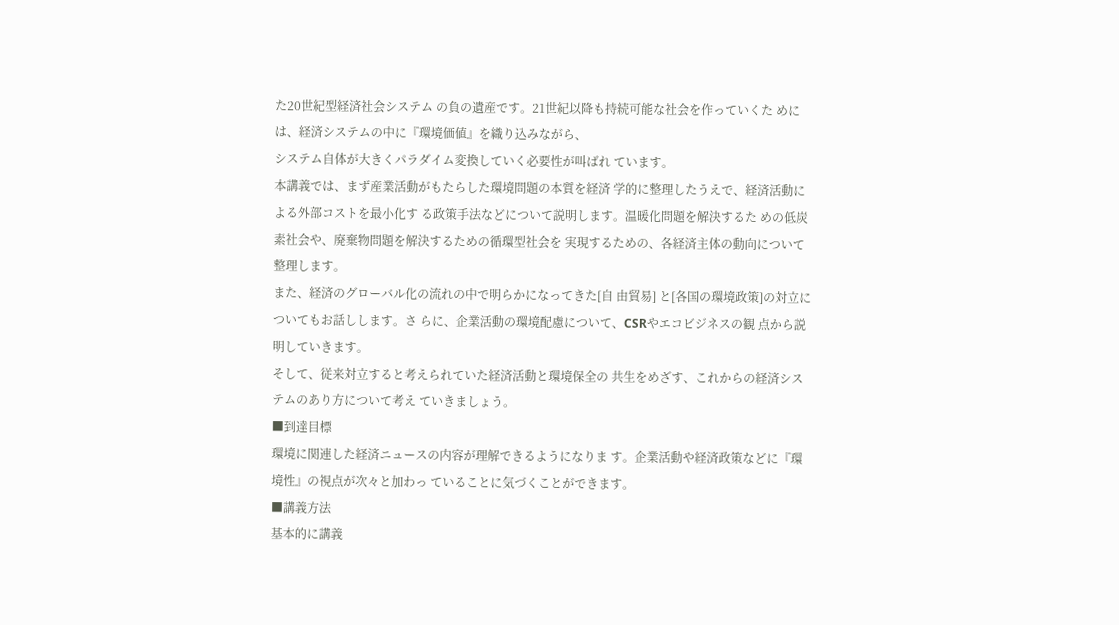た20世紀型経済社会システム の負の遺産です。21世紀以降も持続可能な社会を作っていくた めには、経済システムの中に『環境価値』を織り込みながら、
システム自体が大きくパラダイム変換していく必要性が叫ばれ ています。
本講義では、まず産業活動がもたらした環境問題の本質を経済 学的に整理したうえで、経済活動による外部コストを最小化す る政策手法などについて説明します。温暖化問題を解決するた めの低炭素社会や、廃棄物問題を解決するための循環型社会を 実現するための、各経済主体の動向について整理します。
また、経済のグローバル化の流れの中で明らかになってきた[自 由貿易] と[各国の環境政策]の対立についてもお話しします。さ らに、企業活動の環境配慮について、CSRやエコビジネスの観 点から説明していきます。
そして、従来対立すると考えられていた経済活動と環境保全の 共生をめざす、これからの経済システムのあり方について考え ていきましょう。
■到達目標
環境に関連した経済ニュースの内容が理解できるようになりま す。企業活動や経済政策などに『環境性』の視点が次々と加わっ ていることに気づくことができます。
■講義方法
基本的に講義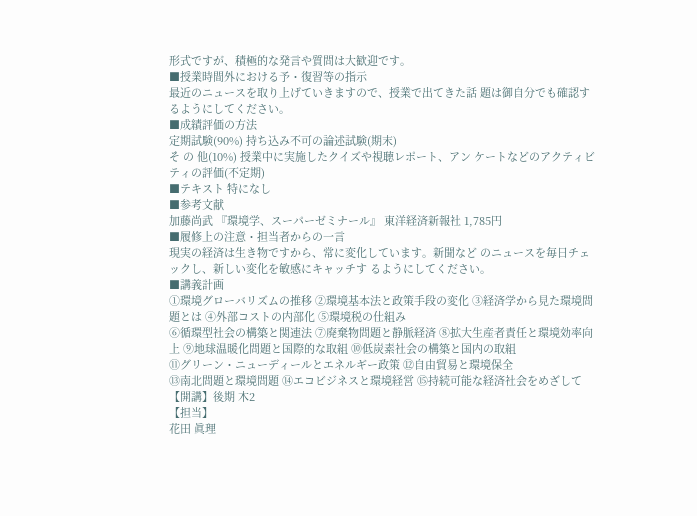形式ですが、積極的な発言や質問は大歓迎です。
■授業時間外における予・復習等の指示
最近のニュースを取り上げていきますので、授業で出てきた話 題は御自分でも確認するようにしてください。
■成績評価の方法
定期試験(90%) 持ち込み不可の論述試験(期末)
そ の 他(10%) 授業中に実施したクイズや視聴レポート、アン ケートなどのアクティビティの評価(不定期)
■テキスト 特になし
■参考文献
加藤尚武 『環境学、スーパーゼミナール』 東洋経済新報社 1,785円
■履修上の注意・担当者からの一言
現実の経済は生き物ですから、常に変化しています。新聞など のニュースを毎日チェックし、新しい変化を敏感にキャッチす るようにしてください。
■講義計画
①環境グローバリズムの推移 ②環境基本法と政策手段の変化 ③経済学から見た環境問題とは ④外部コストの内部化 ⑤環境税の仕組み
⑥循環型社会の構築と関連法 ⑦廃棄物問題と静脈経済 ⑧拡大生産者責任と環境効率向上 ⑨地球温暖化問題と国際的な取組 ⑩低炭素社会の構築と国内の取組
⑪グリーン・ニューディールとエネルギー政策 ⑫自由貿易と環境保全
⑬南北問題と環境問題 ⑭エコビジネスと環境経営 ⑮持続可能な経済社会をめざして
【開講】後期 木2
【担当】
花田 眞理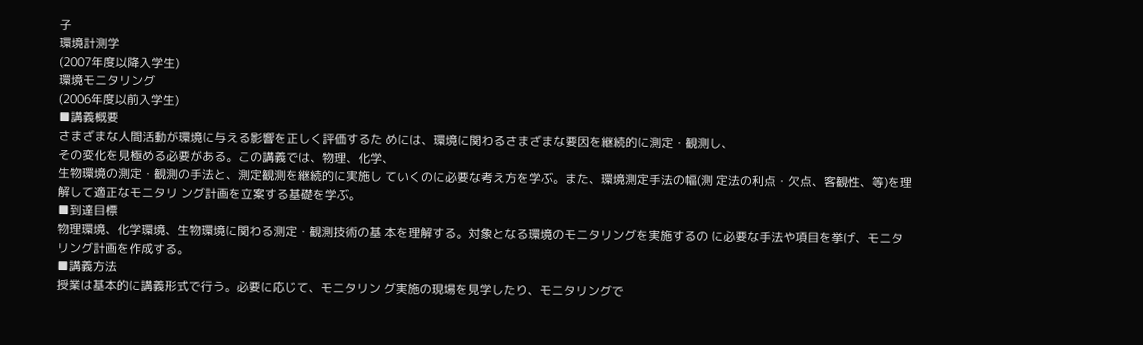子
環境計測学
(2007年度以降入学生)
環境モニタリング
(2006年度以前入学生)
■講義概要
さまざまな人間活動が環境に与える影響を正しく評価するた めには、環境に関わるさまざまな要因を継続的に測定・観測し、
その変化を見極める必要がある。この講義では、物理、化学、
生物環境の測定・観測の手法と、測定観測を継続的に実施し ていくのに必要な考え方を学ぶ。また、環境測定手法の幅(測 定法の利点・欠点、客観性、等)を理解して適正なモニタリ ング計画を立案する基礎を学ぶ。
■到達目標
物理環境、化学環境、生物環境に関わる測定・観測技術の基 本を理解する。対象となる環境のモニタリングを実施するの に必要な手法や項目を挙げ、モニタリング計画を作成する。
■講義方法
授業は基本的に講義形式で行う。必要に応じて、モニタリン グ実施の現場を見学したり、モニタリングで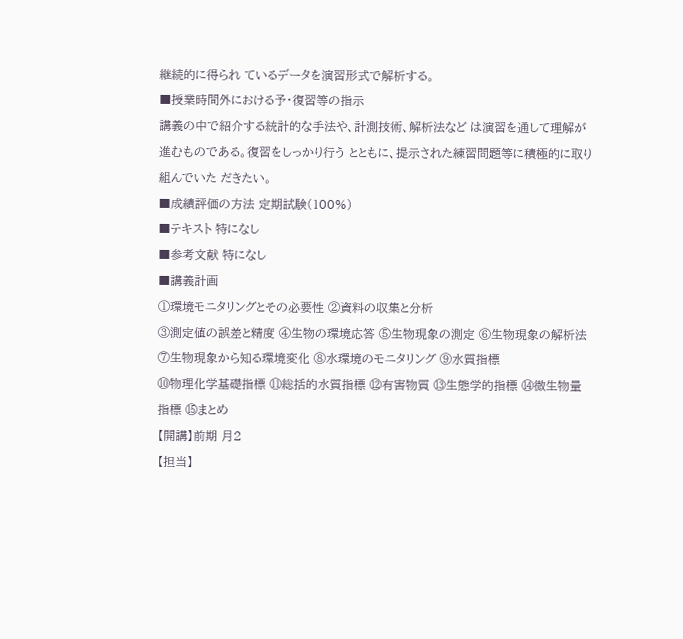継続的に得られ ているデータを演習形式で解析する。
■授業時間外における予・復習等の指示
講義の中で紹介する統計的な手法や、計測技術、解析法など は演習を通して理解が進むものである。復習をしっかり行う とともに、提示された練習問題等に積極的に取り組んでいた だきたい。
■成績評価の方法 定期試験(100%)
■テキスト 特になし
■参考文献 特になし
■講義計画
①環境モニタリングとその必要性 ②資料の収集と分析
③測定値の誤差と精度 ④生物の環境応答 ⑤生物現象の測定 ⑥生物現象の解析法
⑦生物現象から知る環境変化 ⑧水環境のモニタリング ⑨水質指標
⑩物理化学基礎指標 ⑪総括的水質指標 ⑫有害物質 ⑬生態学的指標 ⑭微生物量指標 ⑮まとめ
【開講】前期 月2
【担当】